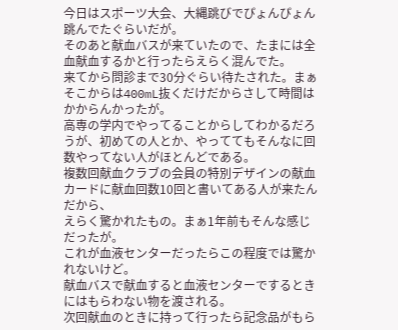今日はスポーツ大会、大縄跳びでぴょんぴょん跳んでたぐらいだが。
そのあと献血バスが来ていたので、たまには全血献血するかと行ったらえらく混んでた。
来てから問診まで30分ぐらい待たされた。まぁそこからは400mL抜くだけだからさして時間はかからんかったが。
高専の学内でやってることからしてわかるだろうが、初めての人とか、やっててもそんなに回数やってない人がほとんどである。
複数回献血クラブの会員の特別デザインの献血カードに献血回数10回と書いてある人が来たんだから、
えらく驚かれたもの。まぁ1年前もそんな感じだったが。
これが血液センターだったらこの程度では驚かれないけど。
献血バスで献血すると血液センターでするときにはもらわない物を渡される。
次回献血のときに持って行ったら記念品がもら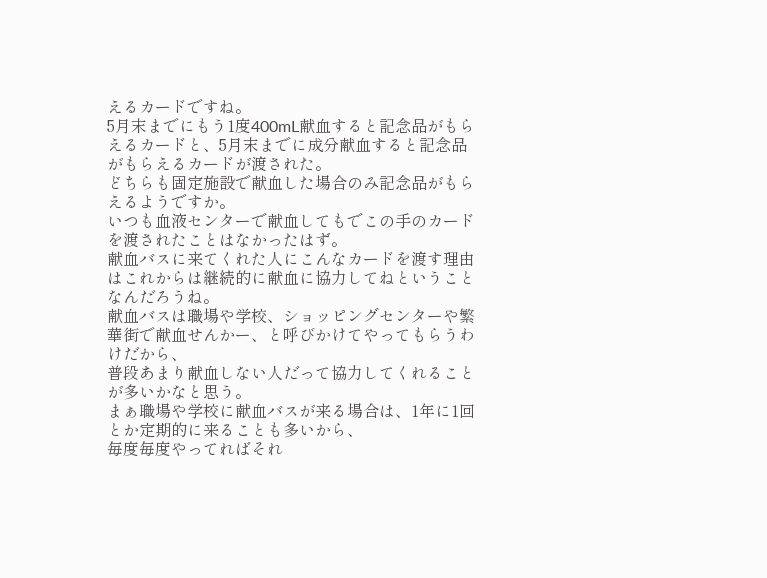えるカードですね。
5月末までにもう1度400mL献血すると記念品がもらえるカードと、5月末までに成分献血すると記念品がもらえるカードが渡された。
どちらも固定施設で献血した場合のみ記念品がもらえるようですか。
いつも血液センターで献血してもでこの手のカードを渡されたことはなかったはず。
献血バスに来てくれた人にこんなカードを渡す理由はこれからは継続的に献血に協力してねということなんだろうね。
献血バスは職場や学校、ショッピングセンターや繁華街で献血せんかー、と呼びかけてやってもらうわけだから、
普段あまり献血しない人だって協力してくれることが多いかなと思う。
まぁ職場や学校に献血バスが来る場合は、1年に1回とか定期的に来ることも多いから、
毎度毎度やってればそれ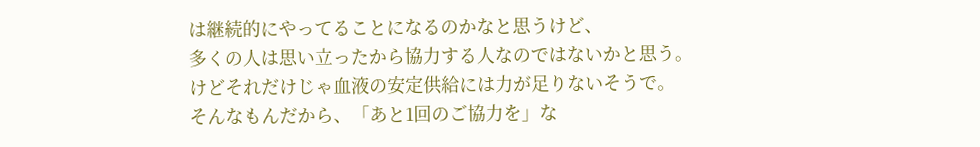は継続的にやってることになるのかなと思うけど、
多くの人は思い立ったから協力する人なのではないかと思う。
けどそれだけじゃ血液の安定供給には力が足りないそうで。
そんなもんだから、「あと1回のご協力を」な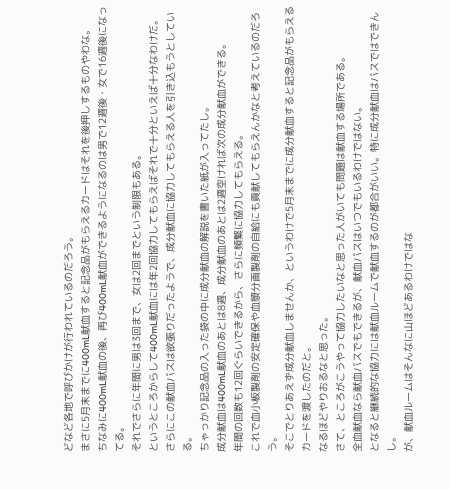どなど各地で呼びかけが行われているのだろう。
まさに5月末までに400mL献血すると記念品がもらえるカードはそれを後押しするものやわな。
ちなみに400mL献血の後、再び400mL献血ができるようになるのは男で12週後・女で16週後になってる。
それでさらに年間に男は3回まで、女は2回までという制限もある。
というところからして400mL献血には年2回協力してもらえばそれで十分といえば十分なわけだ。
さらにこの献血バスは欲張りだったようで、成分献血に協力してもらえる人を引き込もうとしている。
ちゃっかり記念品の入った袋の中に成分献血の解説を書いた紙が入ってたし。
成分献血は400mL献血のあとは8週、成分献血のあとは2週空ければ次の成分献血ができる。
年間の回数も12回ぐらいできるから、さらに頻繁に協力してもらえる。
これで血小板製剤の安定確保や血漿分画製剤の自給にも貢献してもらえんかなと考えているのだろう。
そこでとりあえず成分献血しませんか、というわけで5月末までに成分献血すると記念品がもらえるカードを渡したのだと。
なるほどやりおるなと思った。
さて、ところがこうやって協力したいなと思った人がいても問題は献血する場所である。
全血献血なら献血バスでもできるが、献血バスはいつでもいるわけではない。
となると継続的な協力には献血ルームで献血するのが都合がいい。特に成分献血はバスではできんし。
が、献血ルームはそんなに山ほどあるわけではな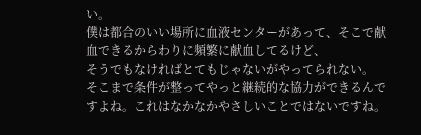い。
僕は都合のいい場所に血液センターがあって、そこで献血できるからわりに頻繁に献血してるけど、
そうでもなければとてもじゃないがやってられない。
そこまで条件が整ってやっと継続的な協力ができるんですよね。これはなかなかやさしいことではないですね。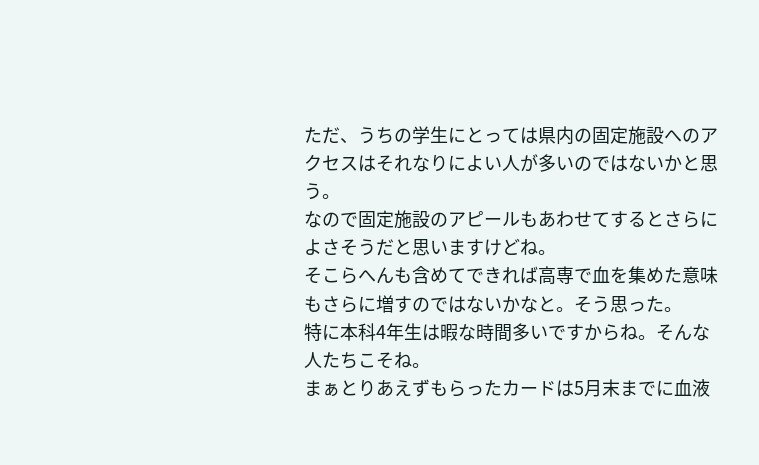ただ、うちの学生にとっては県内の固定施設へのアクセスはそれなりによい人が多いのではないかと思う。
なので固定施設のアピールもあわせてするとさらによさそうだと思いますけどね。
そこらへんも含めてできれば高専で血を集めた意味もさらに増すのではないかなと。そう思った。
特に本科4年生は暇な時間多いですからね。そんな人たちこそね。
まぁとりあえずもらったカードは5月末までに血液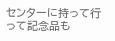センターに持って行って記念品も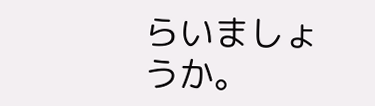らいましょうか。